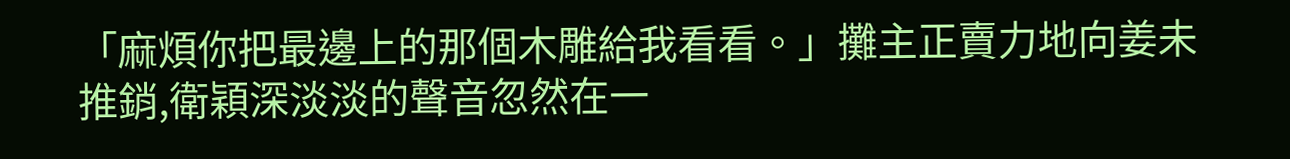「麻煩你把最邊上的那個木雕給我看看。」攤主正賣力地向姜未推銷,衛穎深淡淡的聲音忽然在一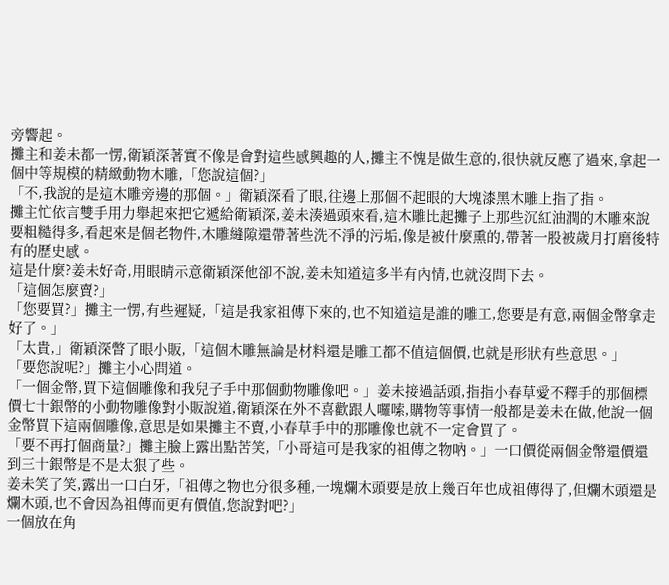旁響起。
攤主和姜未都一愣,衛穎深著實不像是會對這些感興趣的人,攤主不愧是做生意的,很快就反應了過來,拿起一個中等規模的精緻動物木雕,「您說這個?」
「不,我說的是這木雕旁邊的那個。」衛穎深看了眼,往邊上那個不起眼的大塊漆黑木雕上指了指。
攤主忙依言雙手用力舉起來把它遞給衛穎深,姜未湊過頭來看,這木雕比起攤子上那些沉紅油潤的木雕來說要粗糙得多,看起來是個老物件,木雕縫隙還帶著些洗不淨的污垢,像是被什麼熏的,帶著一股被歲月打磨後特有的歷史感。
這是什麼?姜未好奇,用眼睛示意衛穎深他卻不說,姜未知道這多半有內情,也就沒問下去。
「這個怎麼賣?」
「您要買?」攤主一愣,有些遲疑,「這是我家祖傳下來的,也不知道這是誰的雕工,您要是有意,兩個金幣拿走好了。」
「太貴,」衛穎深瞥了眼小販,「這個木雕無論是材料還是雕工都不值這個價,也就是形狀有些意思。」
「要您說呢?」攤主小心問道。
「一個金幣,買下這個雕像和我兒子手中那個動物雕像吧。」姜未接過話頭,指指小春草愛不釋手的那個標價七十銀幣的小動物雕像對小販說道,衛穎深在外不喜歡跟人囉嗦,購物等事情一般都是姜未在做,他說一個金幣買下這兩個雕像,意思是如果攤主不賣,小春草手中的那雕像也就不一定會買了。
「要不再打個商量?」攤主臉上露出點苦笑,「小哥這可是我家的祖傳之物吶。」一口價從兩個金幣還價還到三十銀幣是不是太狠了些。
姜未笑了笑,露出一口白牙,「祖傳之物也分很多種,一塊爛木頭要是放上幾百年也成祖傳得了,但爛木頭還是爛木頭,也不會因為祖傳而更有價值,您說對吧?」
一個放在角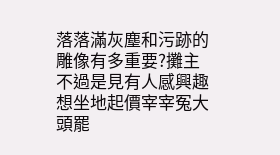落落滿灰塵和污跡的雕像有多重要?攤主不過是見有人感興趣想坐地起價宰宰冤大頭罷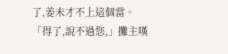了,姜未才不上這個當。
「得了,說不過您,」攤主嘆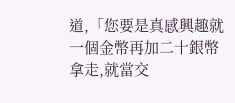道,「您要是真感興趣就一個金幣再加二十銀幣拿走,就當交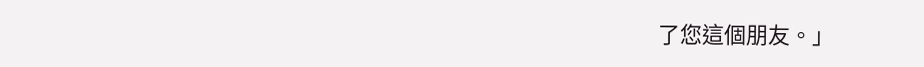了您這個朋友。」